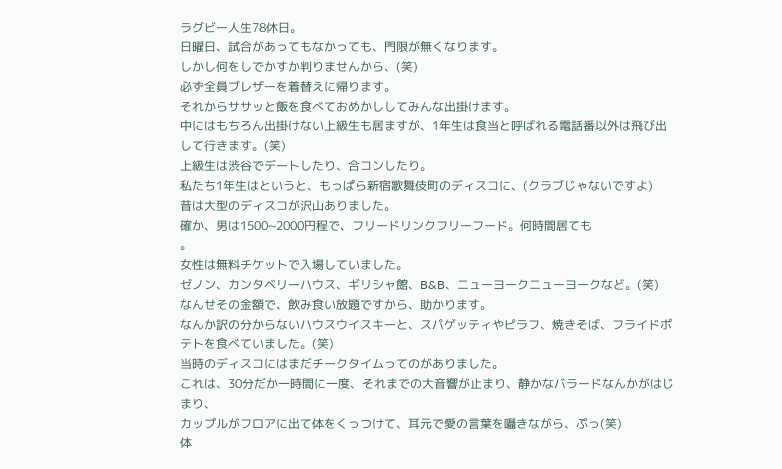ラグビー人生78休日。
日曜日、試合があってもなかっても、門限が無くなります。
しかし何をしでかすか判りませんから、(笑)
必ず全員ブレザーを着替えに帰ります。
それからササッと飯を食べておめかししてみんな出掛けます。
中にはもちろん出掛けない上級生も居ますが、1年生は食当と呼ばれる電話番以外は飛び出して行きます。(笑)
上級生は渋谷でデートしたり、合コンしたり。
私たち1年生はというと、もっぱら新宿歌舞伎町のディスコに、(クラブじゃないですよ)
昔は大型のディスコが沢山ありました。
確か、男は1500~2000円程で、フリードリンクフリーフード。何時間居ても
。
女性は無料チケットで入場していました。
ゼノン、カンタベリーハウス、ギリシャ館、B&B、ニューヨークニューヨークなど。(笑)
なんせその金額で、飲み食い放題ですから、助かります。
なんか訳の分からないハウスウイスキーと、スパゲッティやピラフ、焼きそば、フライドポテトを食べていました。(笑)
当時のディスコにはまだチークタイムってのがありました。
これは、30分だか一時間に一度、それまでの大音響が止まり、静かなバラードなんかがはじまり、
カップルがフロアに出て体をくっつけて、耳元で愛の言葉を囁きながら、ぷっ(笑)
体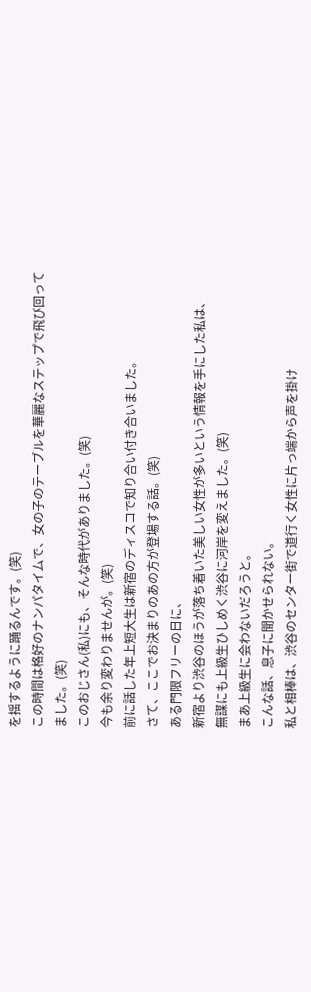を揺するように踊るんです。(笑)
この時間は格好のナンパタイムで、女の子のテーブルを華麗なステップで飛び回ってました。(笑)
このおじさん(私)にも、そんな時代がありました。(笑)
今も余り変わりませんが。(笑)
前に話した年上短大生は新宿のディスコで知り合い付き合いました。
さて、ここでお決まりのあの方が登場する話。(笑)
ある門限フリーの日に、
新宿より渋谷のほうが落ち着いた美しい女性が多いという情報を手にした私は、
無謀にも上級生ひしめく渋谷に河岸を変えました。(笑)
まあ上級生に会わないだろうと。
こんな話、息子に聞かせられない。
私と相棒は、渋谷のセンター街で道行く女性に片っ端から声を掛け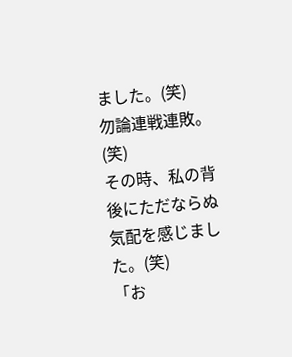ました。(笑)
勿論連戦連敗。(笑)
その時、私の背後にただならぬ気配を感じました。(笑)
「お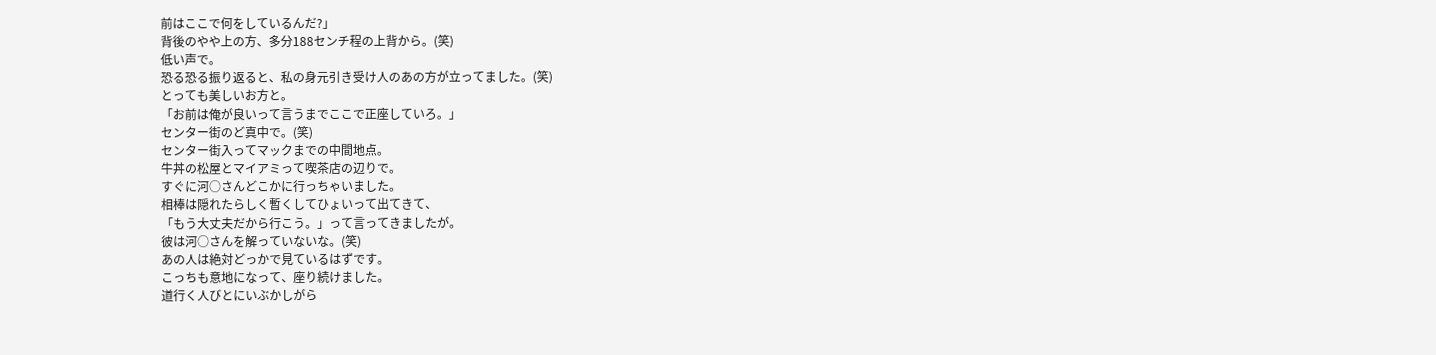前はここで何をしているんだ?」
背後のやや上の方、多分188センチ程の上背から。(笑)
低い声で。
恐る恐る振り返ると、私の身元引き受け人のあの方が立ってました。(笑)
とっても美しいお方と。
「お前は俺が良いって言うまでここで正座していろ。」
センター街のど真中で。(笑)
センター街入ってマックまでの中間地点。
牛丼の松屋とマイアミって喫茶店の辺りで。
すぐに河○さんどこかに行っちゃいました。
相棒は隠れたらしく暫くしてひょいって出てきて、
「もう大丈夫だから行こう。」って言ってきましたが。
彼は河○さんを解っていないな。(笑)
あの人は絶対どっかで見ているはずです。
こっちも意地になって、座り続けました。
道行く人びとにいぶかしがら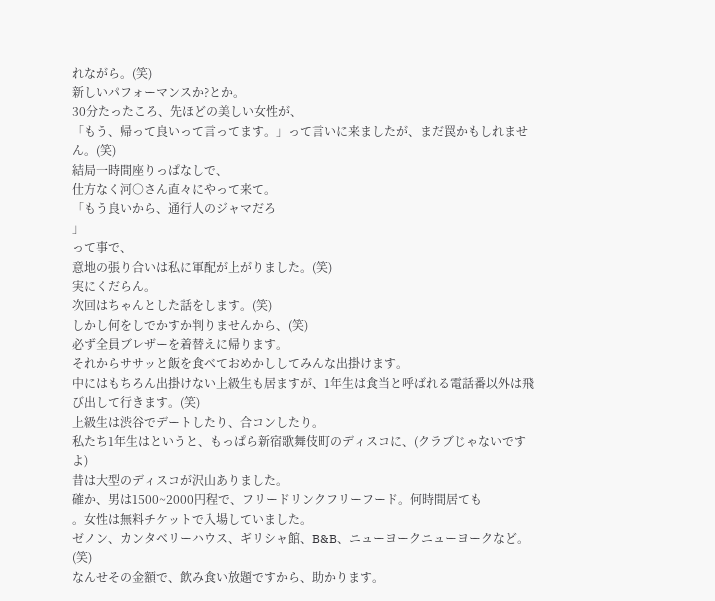れながら。(笑)
新しいパフォーマンスか?とか。
30分たったころ、先ほどの美しい女性が、
「もう、帰って良いって言ってます。」って言いに来ましたが、まだ罠かもしれません。(笑)
結局一時間座りっぱなしで、
仕方なく河○さん直々にやって来て。
「もう良いから、通行人のジャマだろ
」
って事で、
意地の張り合いは私に軍配が上がりました。(笑)
実にくだらん。
次回はちゃんとした話をします。(笑)
しかし何をしでかすか判りませんから、(笑)
必ず全員ブレザーを着替えに帰ります。
それからササッと飯を食べておめかししてみんな出掛けます。
中にはもちろん出掛けない上級生も居ますが、1年生は食当と呼ばれる電話番以外は飛び出して行きます。(笑)
上級生は渋谷でデートしたり、合コンしたり。
私たち1年生はというと、もっぱら新宿歌舞伎町のディスコに、(クラブじゃないですよ)
昔は大型のディスコが沢山ありました。
確か、男は1500~2000円程で、フリードリンクフリーフード。何時間居ても
。女性は無料チケットで入場していました。
ゼノン、カンタベリーハウス、ギリシャ館、B&B、ニューヨークニューヨークなど。(笑)
なんせその金額で、飲み食い放題ですから、助かります。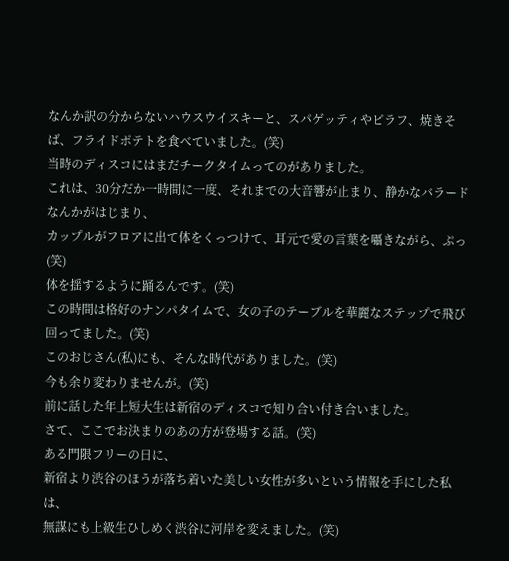なんか訳の分からないハウスウイスキーと、スパゲッティやピラフ、焼きそば、フライドポテトを食べていました。(笑)
当時のディスコにはまだチークタイムってのがありました。
これは、30分だか一時間に一度、それまでの大音響が止まり、静かなバラードなんかがはじまり、
カップルがフロアに出て体をくっつけて、耳元で愛の言葉を囁きながら、ぷっ(笑)
体を揺するように踊るんです。(笑)
この時間は格好のナンパタイムで、女の子のテーブルを華麗なステップで飛び回ってました。(笑)
このおじさん(私)にも、そんな時代がありました。(笑)
今も余り変わりませんが。(笑)
前に話した年上短大生は新宿のディスコで知り合い付き合いました。
さて、ここでお決まりのあの方が登場する話。(笑)
ある門限フリーの日に、
新宿より渋谷のほうが落ち着いた美しい女性が多いという情報を手にした私は、
無謀にも上級生ひしめく渋谷に河岸を変えました。(笑)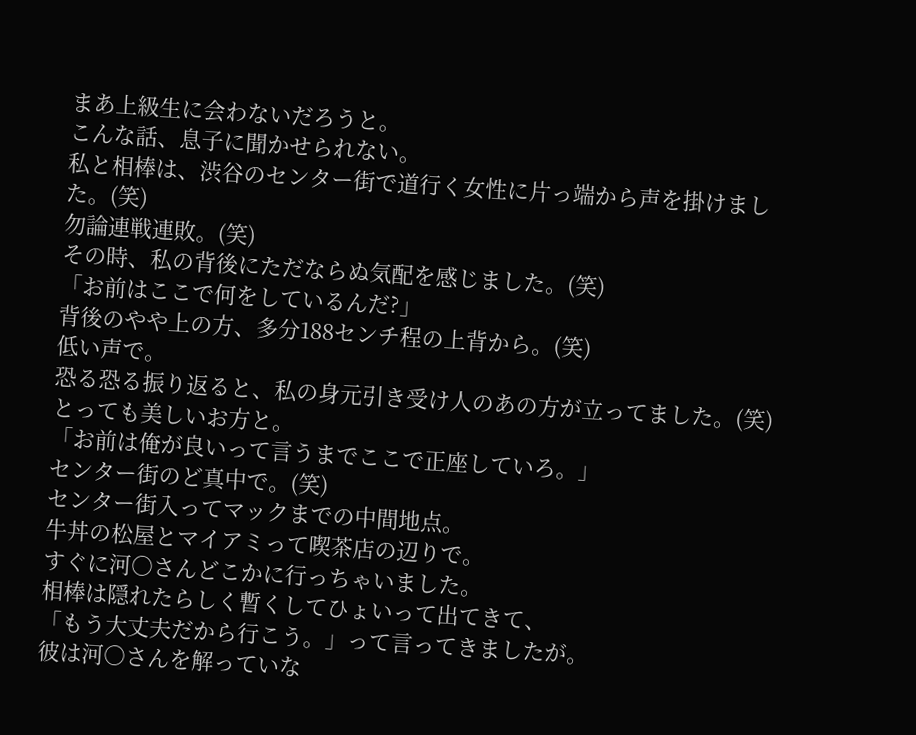まあ上級生に会わないだろうと。
こんな話、息子に聞かせられない。
私と相棒は、渋谷のセンター街で道行く女性に片っ端から声を掛けました。(笑)
勿論連戦連敗。(笑)
その時、私の背後にただならぬ気配を感じました。(笑)
「お前はここで何をしているんだ?」
背後のやや上の方、多分188センチ程の上背から。(笑)
低い声で。
恐る恐る振り返ると、私の身元引き受け人のあの方が立ってました。(笑)
とっても美しいお方と。
「お前は俺が良いって言うまでここで正座していろ。」
センター街のど真中で。(笑)
センター街入ってマックまでの中間地点。
牛丼の松屋とマイアミって喫茶店の辺りで。
すぐに河○さんどこかに行っちゃいました。
相棒は隠れたらしく暫くしてひょいって出てきて、
「もう大丈夫だから行こう。」って言ってきましたが。
彼は河○さんを解っていな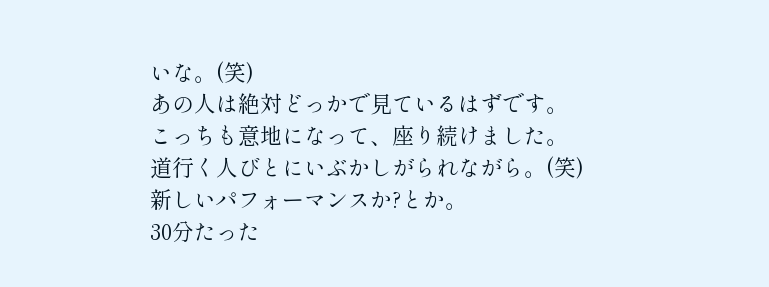いな。(笑)
あの人は絶対どっかで見ているはずです。
こっちも意地になって、座り続けました。
道行く人びとにいぶかしがられながら。(笑)
新しいパフォーマンスか?とか。
30分たった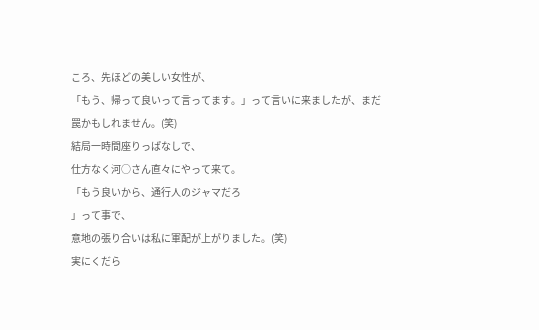ころ、先ほどの美しい女性が、
「もう、帰って良いって言ってます。」って言いに来ましたが、まだ罠かもしれません。(笑)
結局一時間座りっぱなしで、
仕方なく河○さん直々にやって来て。
「もう良いから、通行人のジャマだろ
」って事で、
意地の張り合いは私に軍配が上がりました。(笑)
実にくだら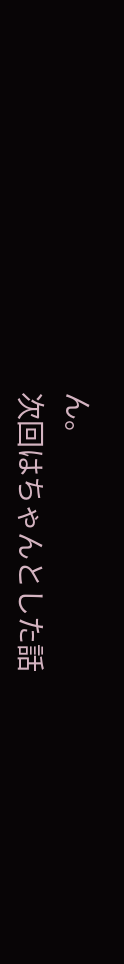ん。
次回はちゃんとした話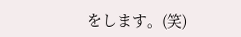をします。(笑)